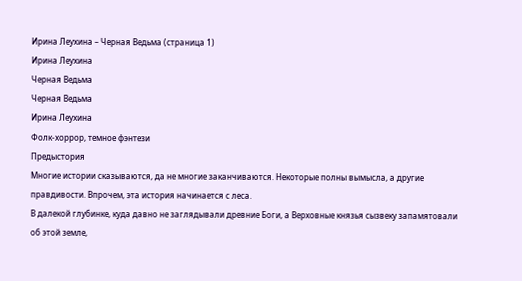Ирина Леухина – Черная Ведьма (страница 1)
Ирина Леухина
Черная Ведьма
Черная Ведьма
Ирина Леухина
Фолк-хоррор, темное фэнтези
Предыстория
Многие истории сказываются, да не многие заканчиваются. Некоторые полны вымысла, а другие правдивости. Впрочем, эта история начинается с леса.
В далекой глубинке, куда давно не заглядывали древние Боги, а Верховные князья сызвеку запамятовали об этой земле,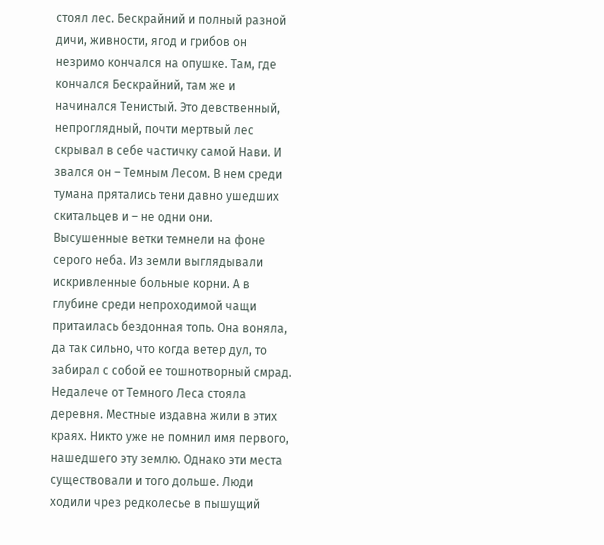стоял лес. Бескрайний и полный разной дичи, живности, ягод и грибов он незримо кончался на опушке. Там, где кончался Бескрайний, там же и начинался Тенистый. Это девственный, непроглядный, почти мертвый лес скрывал в себе частичку самой Нави. И звался он – Темным Лесом. В нем среди тумана прятались тени давно ушедших скитальцев и – не одни они.
Высушенные ветки темнели на фоне серого неба. Из земли выглядывали искривленные больные корни. А в глубине среди непроходимой чащи притаилась бездонная топь. Она воняла, да так сильно, что когда ветер дул, то забирал с собой ее тошнотворный смрад.
Недалече от Темного Леса стояла деревня. Местные издавна жили в этих краях. Никто уже не помнил имя первого, нашедшего эту землю. Однако эти места существовали и того дольше. Люди ходили чрез редколесье в пышущий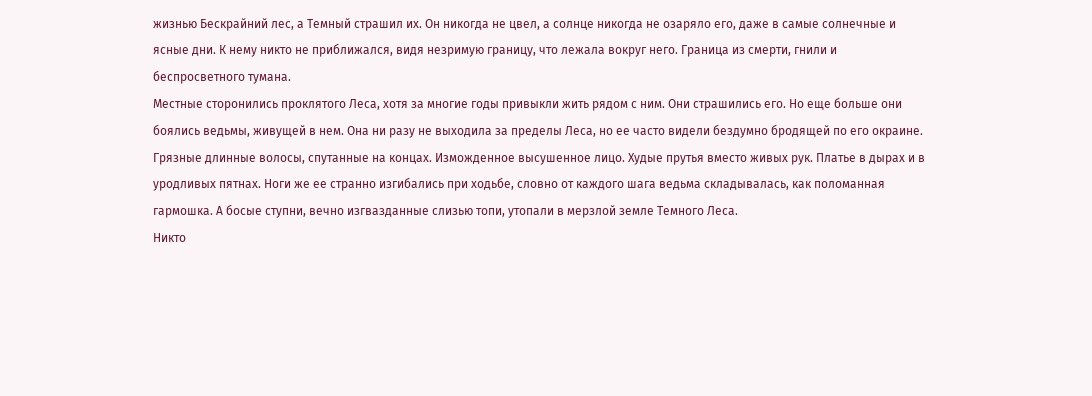жизнью Бескрайний лес, а Темный страшил их. Он никогда не цвел, а солнце никогда не озаряло его, даже в самые солнечные и ясные дни. К нему никто не приближался, видя незримую границу, что лежала вокруг него. Граница из смерти, гнили и беспросветного тумана.
Местные сторонились проклятого Леса, хотя за многие годы привыкли жить рядом с ним. Они страшились его. Но еще больше они боялись ведьмы, живущей в нем. Она ни разу не выходила за пределы Леса, но ее часто видели бездумно бродящей по его окраине.
Грязные длинные волосы, спутанные на концах. Изможденное высушенное лицо. Худые прутья вместо живых рук. Платье в дырах и в уродливых пятнах. Ноги же ее странно изгибались при ходьбе, словно от каждого шага ведьма складывалась, как поломанная гармошка. А босые ступни, вечно изгвазданные слизью топи, утопали в мерзлой земле Темного Леса.
Никто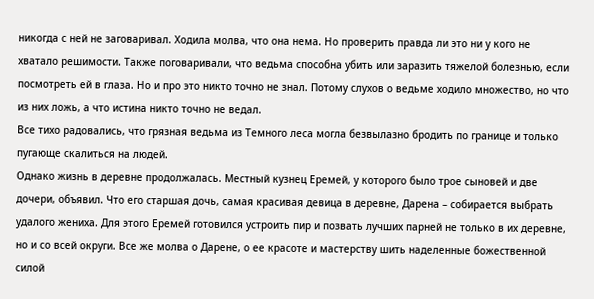никогда с ней не заговаривал. Ходила молва, что она нема. Но проверить правда ли это ни у кого не хватало решимости. Также поговаривали, что ведьма способна убить или заразить тяжелой болезнью, если посмотреть ей в глаза. Но и про это никто точно не знал. Потому слухов о ведьме ходило множество, но что из них ложь, а что истина никто точно не ведал.
Все тихо радовались, что грязная ведьма из Темного леса могла безвылазно бродить по границе и только пугающе скалиться на людей.
Однако жизнь в деревне продолжалась. Местный кузнец Еремей, у которого было трое сыновей и две дочери, объявил. Что его старшая дочь, самая красивая девица в деревне, Дарена – собирается выбрать удалого жениха. Для этого Еремей готовился устроить пир и позвать лучших парней не только в их деревне, но и со всей округи. Все же молва о Дарене, о ее красоте и мастерству шить наделенные божественной силой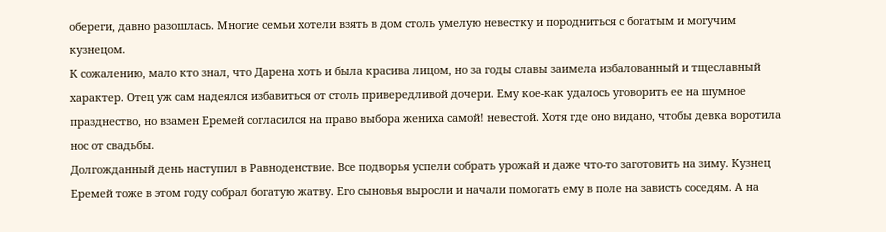обереги, давно разошлась. Многие семьи хотели взять в дом столь умелую невестку и породниться с богатым и могучим кузнецом.
К сожалению, мало кто знал, что Дарена хоть и была красива лицом, но за годы славы заимела избалованный и тщеславный характер. Отец уж сам надеялся избавиться от столь привередливой дочери. Ему кое-как удалось уговорить ее на шумное празднество, но взамен Еремей согласился на право выбора жениха самой! невестой. Хотя где оно видано, чтобы девка воротила нос от свадьбы.
Долгожданный день наступил в Равноденствие. Все подворья успели собрать урожай и даже что-то заготовить на зиму. Кузнец Еремей тоже в этом году собрал богатую жатву. Его сыновья выросли и начали помогать ему в поле на зависть соседям. А на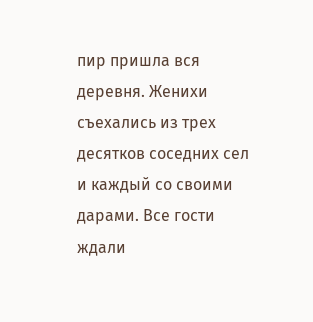пир пришла вся деревня. Женихи съехались из трех десятков соседних сел и каждый со своими дарами. Все гости ждали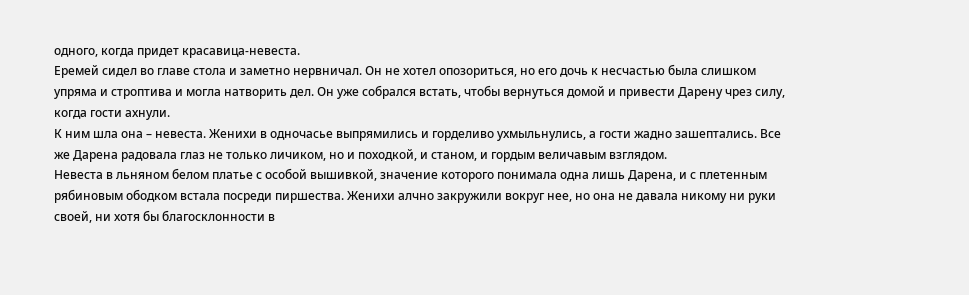одного, когда придет красавица-невеста.
Еремей сидел во главе стола и заметно нервничал. Он не хотел опозориться, но его дочь к несчастью была слишком упряма и строптива и могла натворить дел. Он уже собрался встать, чтобы вернуться домой и привести Дарену чрез силу, когда гости ахнули.
К ним шла она – невеста. Женихи в одночасье выпрямились и горделиво ухмыльнулись, а гости жадно зашептались. Все же Дарена радовала глаз не только личиком, но и походкой, и станом, и гордым величавым взглядом.
Невеста в льняном белом платье с особой вышивкой, значение которого понимала одна лишь Дарена, и с плетенным рябиновым ободком встала посреди пиршества. Женихи алчно закружили вокруг нее, но она не давала никому ни руки своей, ни хотя бы благосклонности в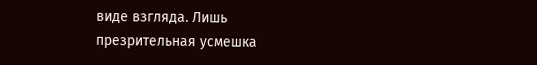виде взгляда. Лишь презрительная усмешка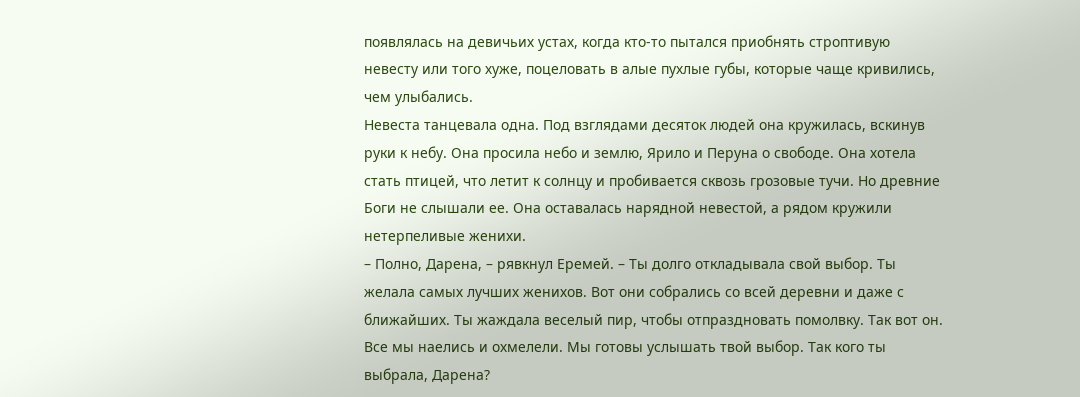появлялась на девичьих устах, когда кто-то пытался приобнять строптивую невесту или того хуже, поцеловать в алые пухлые губы, которые чаще кривились, чем улыбались.
Невеста танцевала одна. Под взглядами десяток людей она кружилась, вскинув руки к небу. Она просила небо и землю, Ярило и Перуна о свободе. Она хотела стать птицей, что летит к солнцу и пробивается сквозь грозовые тучи. Но древние Боги не слышали ее. Она оставалась нарядной невестой, а рядом кружили нетерпеливые женихи.
– Полно, Дарена, – рявкнул Еремей. – Ты долго откладывала свой выбор. Ты желала самых лучших женихов. Вот они собрались со всей деревни и даже с ближайших. Ты жаждала веселый пир, чтобы отпраздновать помолвку. Так вот он. Все мы наелись и охмелели. Мы готовы услышать твой выбор. Так кого ты выбрала, Дарена?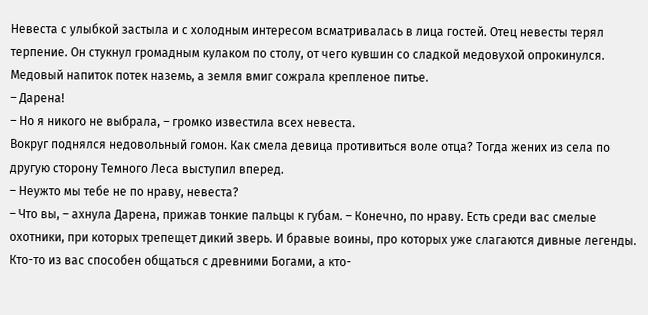Невеста с улыбкой застыла и с холодным интересом всматривалась в лица гостей. Отец невесты терял терпение. Он стукнул громадным кулаком по столу, от чего кувшин со сладкой медовухой опрокинулся. Медовый напиток потек наземь, а земля вмиг сожрала крепленое питье.
– Дарена!
– Но я никого не выбрала, – громко известила всех невеста.
Вокруг поднялся недовольный гомон. Как смела девица противиться воле отца? Тогда жених из села по другую сторону Темного Леса выступил вперед.
– Неужто мы тебе не по нраву, невеста?
– Что вы, – ахнула Дарена, прижав тонкие пальцы к губам. – Конечно, по нраву. Есть среди вас смелые охотники, при которых трепещет дикий зверь. И бравые воины, про которых уже слагаются дивные легенды. Кто-то из вас способен общаться с древними Богами, а кто-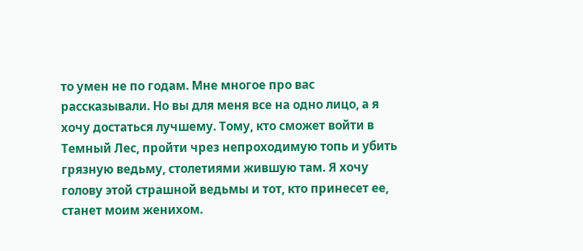то умен не по годам. Мне многое про вас рассказывали. Но вы для меня все на одно лицо, а я хочу достаться лучшему. Тому, кто сможет войти в Темный Лес, пройти чрез непроходимую топь и убить грязную ведьму, столетиями жившую там. Я хочу голову этой страшной ведьмы и тот, кто принесет ее, станет моим женихом.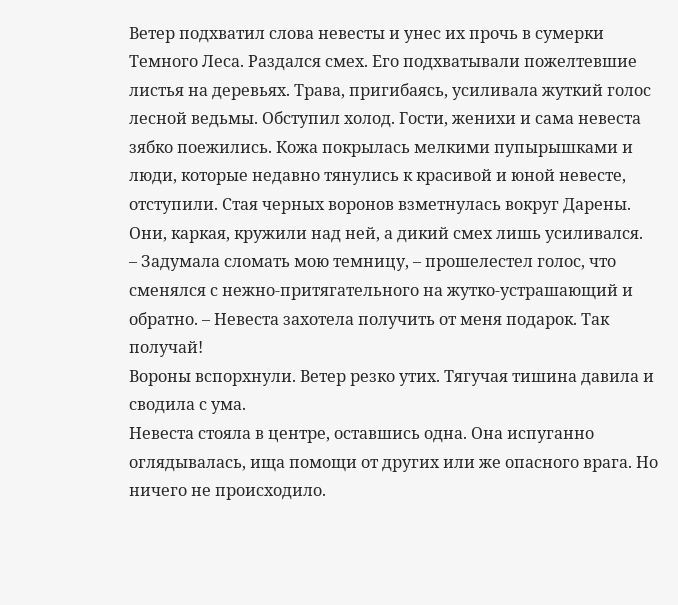Ветер подхватил слова невесты и унес их прочь в сумерки Темного Леса. Раздался смех. Его подхватывали пожелтевшие листья на деревьях. Трава, пригибаясь, усиливала жуткий голос лесной ведьмы. Обступил холод. Гости, женихи и сама невеста зябко поежились. Кожа покрылась мелкими пупырышками и люди, которые недавно тянулись к красивой и юной невесте, отступили. Стая черных воронов взметнулась вокруг Дарены. Они, каркая, кружили над ней, а дикий смех лишь усиливался.
– Задумала сломать мою темницу, – прошелестел голос, что сменялся с нежно-притягательного на жутко-устрашающий и обратно. – Невеста захотела получить от меня подарок. Так получай!
Вороны вспорхнули. Ветер резко утих. Тягучая тишина давила и сводила с ума.
Невеста стояла в центре, оставшись одна. Она испуганно оглядывалась, ища помощи от других или же опасного врага. Но ничего не происходило.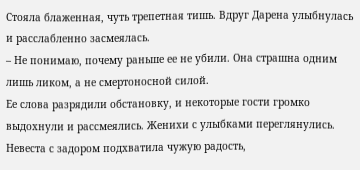Стояла блаженная, чуть трепетная тишь. Вдруг Дарена улыбнулась и расслабленно засмеялась.
– Не понимаю, почему раньше ее не убили. Она страшна одним лишь ликом, а не смертоносной силой.
Ее слова разрядили обстановку, и некоторые гости громко выдохнули и рассмеялись. Женихи с улыбками переглянулись. Невеста с задором подхватила чужую радость,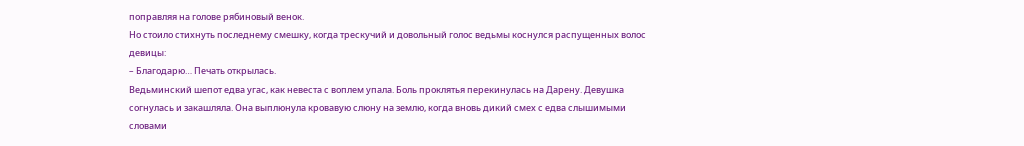поправляя на голове рябиновый венок.
Но стоило стихнуть последнему смешку, когда трескучий и довольный голос ведьмы коснулся распущенных волос девицы:
– Благодарю… Печать открылась.
Ведьминский шепот едва угас, как невеста с воплем упала. Боль проклятья перекинулась на Дарену. Девушка согнулась и закашляла. Она выплюнула кровавую слюну на землю, когда вновь дикий смех с едва слышимыми словами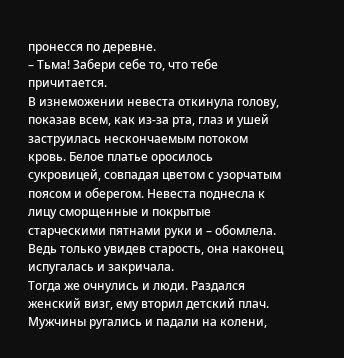пронесся по деревне.
– Тьма! Забери себе то, что тебе причитается.
В изнеможении невеста откинула голову, показав всем, как из-за рта, глаз и ушей заструилась нескончаемым потоком кровь. Белое платье оросилось сукровицей, совпадая цветом с узорчатым поясом и оберегом. Невеста поднесла к лицу сморщенные и покрытые старческими пятнами руки и – обомлела. Ведь только увидев старость, она наконец испугалась и закричала.
Тогда же очнулись и люди. Раздался женский визг, ему вторил детский плач. Мужчины ругались и падали на колени,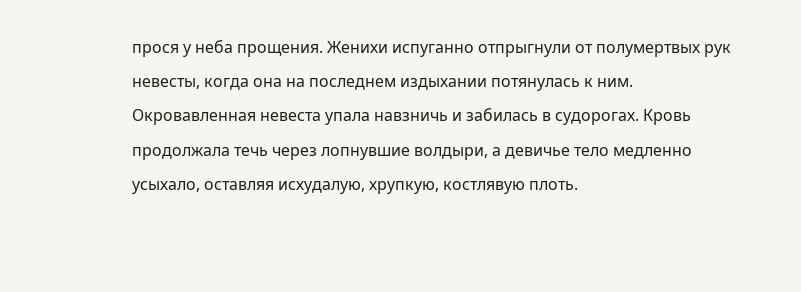прося у неба прощения. Женихи испуганно отпрыгнули от полумертвых рук невесты, когда она на последнем издыхании потянулась к ним.
Окровавленная невеста упала навзничь и забилась в судорогах. Кровь продолжала течь через лопнувшие волдыри, а девичье тело медленно усыхало, оставляя исхудалую, хрупкую, костлявую плоть.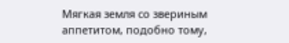Мягкая земля со звериным аппетитом, подобно тому,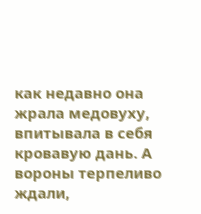как недавно она жрала медовуху, впитывала в себя кровавую дань. А вороны терпеливо ждали,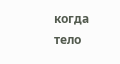когда тело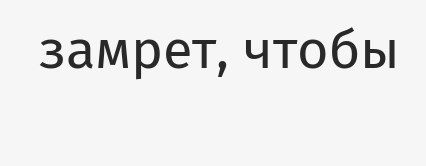замрет, чтобы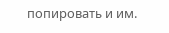попировать и им.